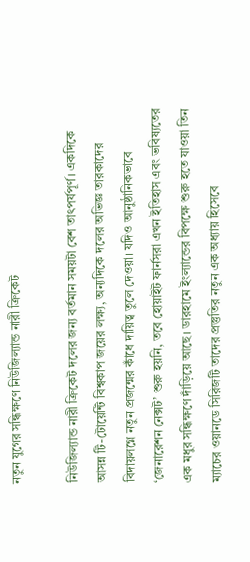নতুন যুগের সন্ধিক্ষণে নিউজিল্যান্ড নারী ক্রিকেট

নিউজিল্যান্ড নারী ক্রিকেট দলের জন্য বর্তমান সময়টা বেশ তাৎপর্যপূর্ণ। একদিকে আসন্ন টি-টোয়েন্টি বিশ্বকাপ জয়ের লক্ষ্য, অন্যদিকে দলের অভিজ্ঞ তারকাদের বিদায়লগ্নে নতুন প্রজন্মের কাঁধে দায়িত্ব তুলে দেওয়া। যদিও আনুষ্ঠানিকভাবে ‘জেনারেশন নেক্সট’ শুরু হয়নি, তবে হোয়াইট ফার্নসরা এখন ইতিহাস এবং ভবিষ্যতের এক মধুর সন্ধিক্ষণে দাঁড়িয়ে আছে। ডারহামে ইংল্যান্ডের বিপক্ষে শুরু হতে যাওয়া তিন ম্যাচের ওয়ানডে সিরিজটি তাদের প্রস্তুতির নতুন এক অধ্যায় হিসেবে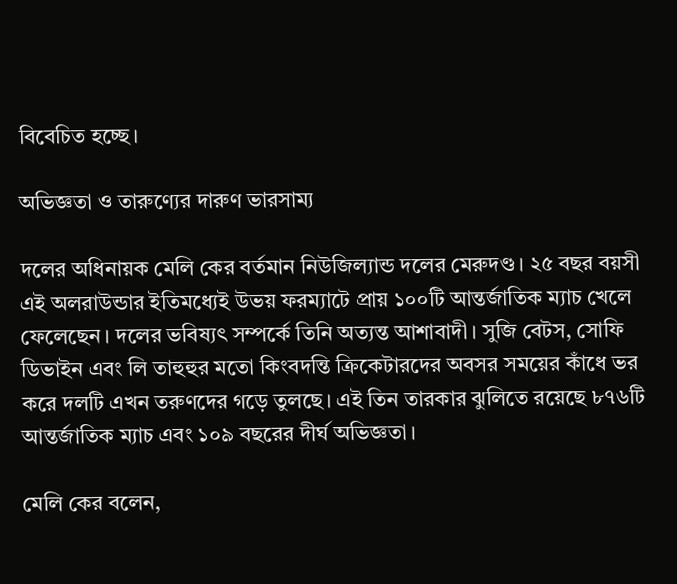বিবেচিত হচ্ছে।

অভিজ্ঞতা ও তারুণ্যের দারুণ ভারসাম্য

দলের অধিনায়ক মেলি কের বর্তমান নিউজিল্যান্ড দলের মেরুদণ্ড। ২৫ বছর বয়সী এই অলরাউন্ডার ইতিমধ্যেই উভয় ফরম্যাটে প্রায় ১০০টি আন্তর্জাতিক ম্যাচ খেলে ফেলেছেন। দলের ভবিষ্যৎ সম্পর্কে তিনি অত্যন্ত আশাবাদী। সুজি বেটস, সোফি ডিভাইন এবং লি তাহুহুর মতো কিংবদন্তি ক্রিকেটারদের অবসর সময়ের কাঁধে ভর করে দলটি এখন তরুণদের গড়ে তুলছে। এই তিন তারকার ঝুলিতে রয়েছে ৮৭৬টি আন্তর্জাতিক ম্যাচ এবং ১০৯ বছরের দীর্ঘ অভিজ্ঞতা।

মেলি কের বলেন,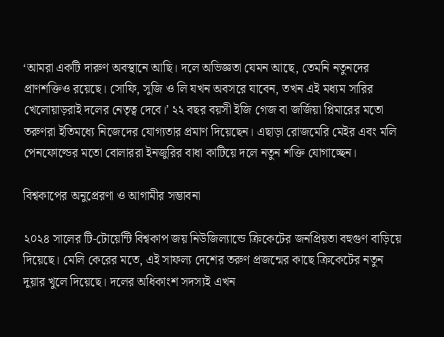‘আমরা একটি দারুণ অবস্থানে আছি। দলে অভিজ্ঞতা যেমন আছে, তেমনি নতুনদের প্রাণশক্তিও রয়েছে। সোফি, সুজি ও লি যখন অবসরে যাবেন, তখন এই মধ্যম সারির খেলোয়াড়রাই দলের নেতৃত্ব দেবে।’ ২২ বছর বয়সী ইজি গেজ বা জর্জিয়া প্লিমারের মতো তরুণরা ইতিমধ্যে নিজেদের যোগ্যতার প্রমাণ দিয়েছেন। এছাড়া রোজমেরি মেইর এবং মলি পেনফোল্ডের মতো বোলাররা ইনজুরির বাধা কাটিয়ে দলে নতুন শক্তি যোগাচ্ছেন।

বিশ্বকাপের অনুপ্রেরণা ও আগামীর সম্ভাবনা

২০২৪ সালের টি-টোয়েন্টি বিশ্বকাপ জয় নিউজিল্যান্ডে ক্রিকেটের জনপ্রিয়তা বহুগুণ বাড়িয়ে দিয়েছে। মেলি কেরের মতে, এই সাফল্য দেশের তরুণ প্রজন্মের কাছে ক্রিকেটের নতুন দুয়ার খুলে দিয়েছে। দলের অধিকাংশ সদস্যই এখন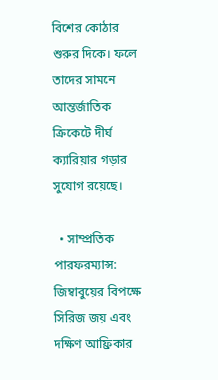বিশের কোঠার শুরুর দিকে। ফলে তাদের সামনে আন্তর্জাতিক ক্রিকেটে দীর্ঘ ক্যারিয়ার গড়ার সুযোগ রয়েছে।

  • সাম্প্রতিক পারফরম্যান্স: জিম্বাবুয়ের বিপক্ষে সিরিজ জয় এবং দক্ষিণ আফ্রিকার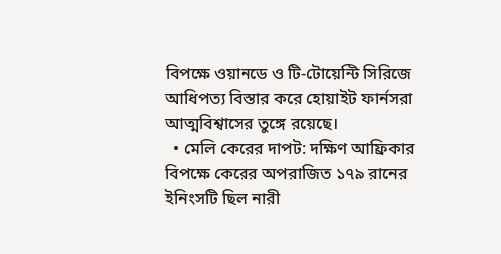বিপক্ষে ওয়ানডে ও টি-টোয়েন্টি সিরিজে আধিপত্য বিস্তার করে হোয়াইট ফার্নসরা আত্মবিশ্বাসের তুঙ্গে রয়েছে।
  • মেলি কেরের দাপট: দক্ষিণ আফ্রিকার বিপক্ষে কেরের অপরাজিত ১৭৯ রানের ইনিংসটি ছিল নারী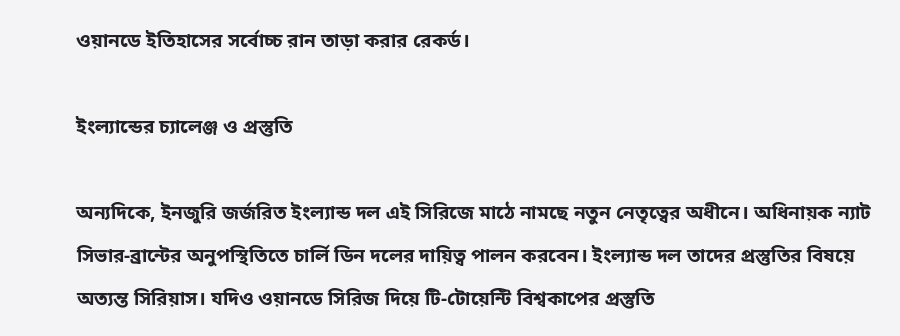ওয়ানডে ইতিহাসের সর্বোচ্চ রান তাড়া করার রেকর্ড।

ইংল্যান্ডের চ্যালেঞ্জ ও প্রস্তুতি

অন্যদিকে, ইনজুরি জর্জরিত ইংল্যান্ড দল এই সিরিজে মাঠে নামছে নতুন নেতৃত্বের অধীনে। অধিনায়ক ন্যাট সিভার-ব্রান্টের অনুপস্থিতিতে চার্লি ডিন দলের দায়িত্ব পালন করবেন। ইংল্যান্ড দল তাদের প্রস্তুতির বিষয়ে অত্যন্ত সিরিয়াস। যদিও ওয়ানডে সিরিজ দিয়ে টি-টোয়েন্টি বিশ্বকাপের প্রস্তুতি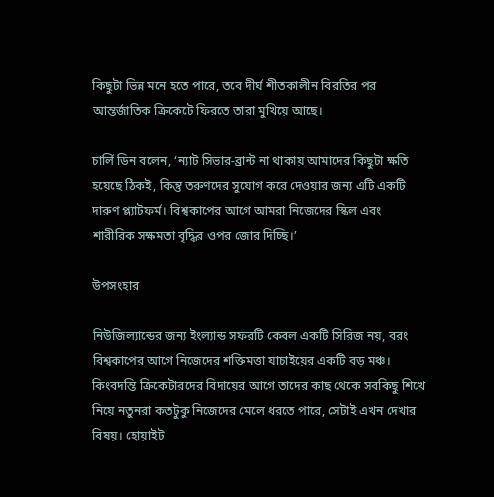কিছুটা ভিন্ন মনে হতে পারে, তবে দীর্ঘ শীতকালীন বিরতির পর আন্তর্জাতিক ক্রিকেটে ফিরতে তারা মুখিয়ে আছে।

চার্লি ডিন বলেন, ‘ন্যাট সিভার-ব্রান্ট না থাকায় আমাদের কিছুটা ক্ষতি হয়েছে ঠিকই, কিন্তু তরুণদের সুযোগ করে দেওয়ার জন্য এটি একটি দারুণ প্ল্যাটফর্ম। বিশ্বকাপের আগে আমরা নিজেদের স্কিল এবং শারীরিক সক্ষমতা বৃদ্ধির ওপর জোর দিচ্ছি।’

উপসংহার

নিউজিল্যান্ডের জন্য ইংল্যান্ড সফরটি কেবল একটি সিরিজ নয়, বরং বিশ্বকাপের আগে নিজেদের শক্তিমত্তা যাচাইয়ের একটি বড় মঞ্চ। কিংবদন্তি ক্রিকেটারদের বিদায়ের আগে তাদের কাছ থেকে সবকিছু শিখে নিয়ে নতুনরা কতটুকু নিজেদের মেলে ধরতে পারে, সেটাই এখন দেখার বিষয়। হোয়াইট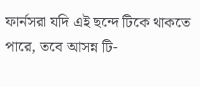ফার্নসরা যদি এই ছন্দে টিকে থাকতে পারে, তবে আসন্ন টি-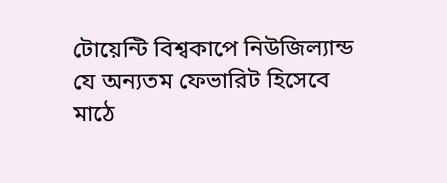টোয়েন্টি বিশ্বকাপে নিউজিল্যান্ড যে অন্যতম ফেভারিট হিসেবে মাঠে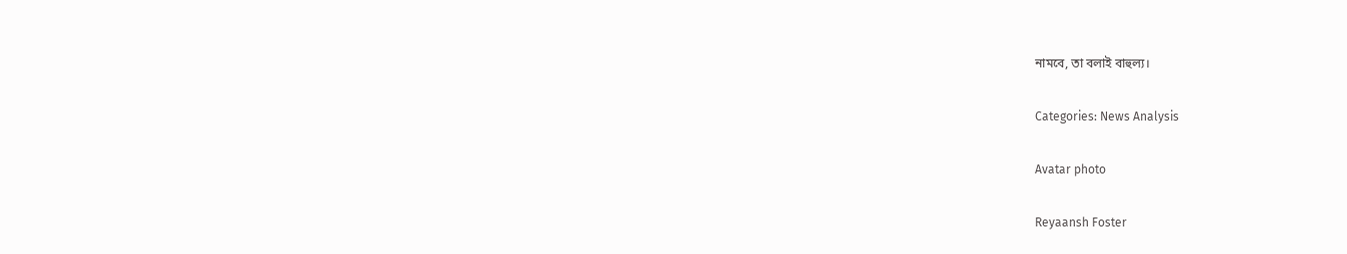নামবে, তা বলাই বাহুল্য।

Categories: News Analysis

Avatar photo

Reyaansh Foster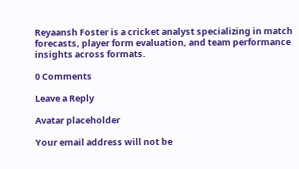Reyaansh Foster is a cricket analyst specializing in match forecasts, player form evaluation, and team performance insights across formats.

0 Comments

Leave a Reply

Avatar placeholder

Your email address will not be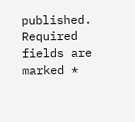published. Required fields are marked *